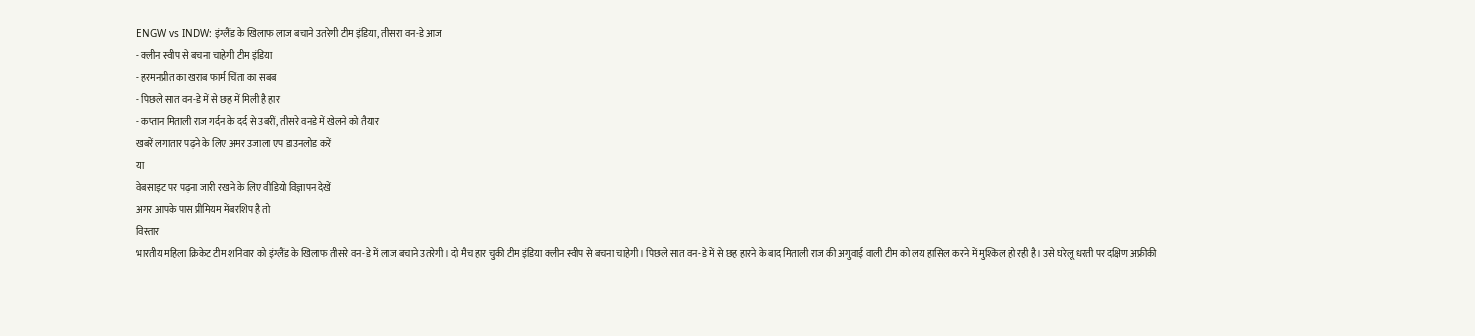ENGW vs INDW: इंग्लैंड के खिलाफ लाज बचाने उतरेगी टीम इंडिया, तीसरा वन-डे आज
- क्लीन स्वीप से बचना चाहेगी टीम इंडिया
- हरमनप्रीत का खराब फार्म चिंता का सबब
- पिछले सात वन-डे में से छह में मिली है हार
- कप्तान मिताली राज गर्दन के दर्द से उबरीं, तीसरे वनडे में खेलने को तैयार
खबरें लगातार पढ़ने के लिए अमर उजाला एप डाउनलोड करें
या
वेबसाइट पर पढ़ना जारी रखने के लिए वीडियो विज्ञापन देखें
अगर आपके पास प्रीमियम मेंबरशिप है तो
विस्तार
भारतीय महिला क्रिकेट टीम शनिवार को इंग्लैंड के खिलाफ तीसरे वन-डे में लाज बचाने उतरेगी। दो मैच हार चुकी टीम इंडिया क्लीन स्वीप से बचना चाहेगी। पिछले सात वन-डे में से छह हारने के बाद मिताली राज की अगुवाई वाली टीम को लय हासिल करने में मुश्किल हो रही है। उसे घरेलू धरती पर दक्षिण अफ्रीकी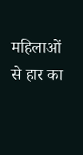महिलाओं से हार का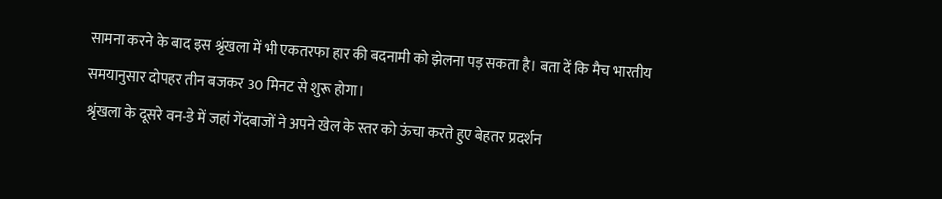सामना करने के बाद इस श्रृंखला में भी एकतरफा हार की बदनामी को झेलना पड़ सकता है। बता दें कि मैच भारतीय समयानुसार दोपहर तीन बजकर 30 मिनट से शुरू होगा।
श्रृंखला के दूसरे वन-डे में जहां गेंदबाजों ने अपने खेल के स्तर को ऊंचा करते हुए बेहतर प्रदर्शन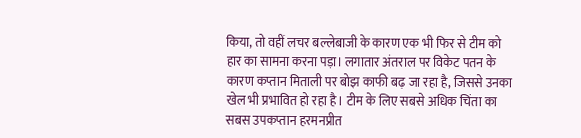किया, तो वहीं लचर बल्लेबाजी के कारण एक भी फिर से टीम को हार का सामना करना पड़ा। लगातार अंतराल पर विकेट पतन के कारण कप्तान मिताली पर बोझ काफी बढ़ जा रहा है, जिससे उनका खेल भी प्रभावित हो रहा है। टीम के लिए सबसे अधिक चिंता का सबस उपकप्तान हरमनप्रीत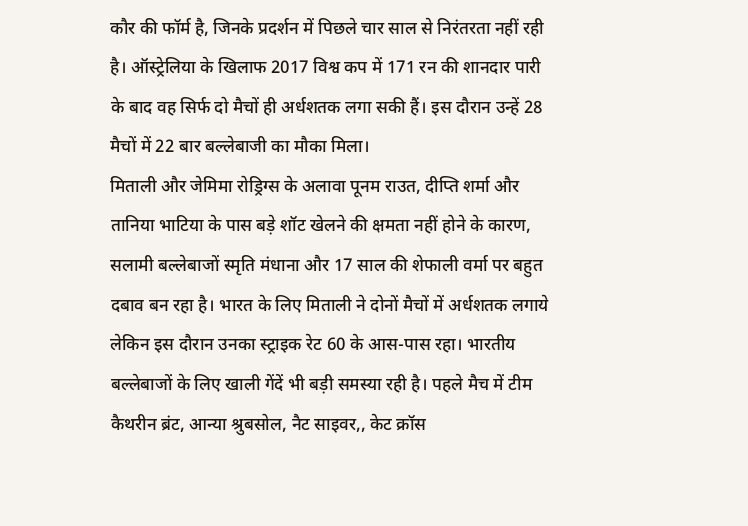कौर की फॉर्म है, जिनके प्रदर्शन में पिछले चार साल से निरंतरता नहीं रही है। ऑस्ट्रेलिया के खिलाफ 2017 विश्व कप में 171 रन की शानदार पारी के बाद वह सिर्फ दो मैचों ही अर्धशतक लगा सकी हैं। इस दौरान उन्हें 28 मैचों में 22 बार बल्लेबाजी का मौका मिला।
मिताली और जेमिमा रोड्रिग्स के अलावा पूनम राउत, दीप्ति शर्मा और तानिया भाटिया के पास बड़े शॉट खेलने की क्षमता नहीं होने के कारण, सलामी बल्लेबाजों स्मृति मंधाना और 17 साल की शेफाली वर्मा पर बहुत दबाव बन रहा है। भारत के लिए मिताली ने दोनों मैचों में अर्धशतक लगाये लेकिन इस दौरान उनका स्ट्राइक रेट 60 के आस-पास रहा। भारतीय बल्लेबाजों के लिए खाली गेंदें भी बड़ी समस्या रही है। पहले मैच में टीम कैथरीन ब्रंट, आन्या श्रुबसोल, नैट साइवर,, केट क्रॉस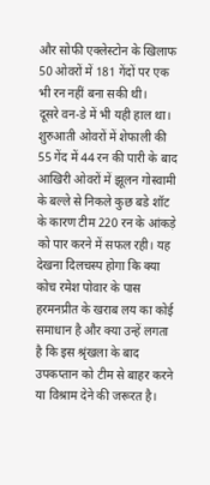और सोफी एक्लेस्टोन के खिलाफ 50 ओवरों में 181 गेंदों पर एक भी रन नहीं बना सकी थी।
दूसरे वन-डे में भी यही हाल था। शुरुआती ओवरों में शेफाली की 55 गेंद में 44 रन की पारी के बाद आखिरी ओवरों में झूलन गोस्वामी के बल्ले से निकले कुछ बडे शॉट के कारण टीम 220 रन के आंकड़े को पार करने में सफल रही। यह देखना दिलचस्प होगा कि क्या कोच रमेश पोवार के पास हरमनप्रीत के खराब लय का कोई समाधान है और क्या उन्हें लगता है कि इस श्रृंखला के बाद उपकप्तान को टीम से बाहर करने या विश्राम देने की जरूरत है।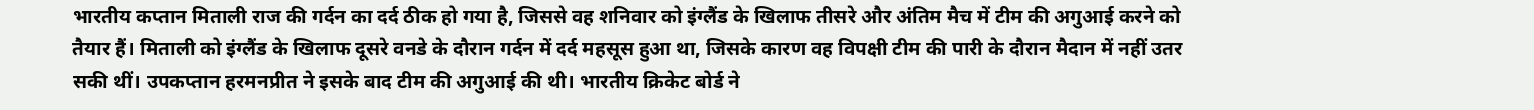भारतीय कप्तान मिताली राज की गर्दन का दर्द ठीक हो गया है, जिससे वह शनिवार को इंग्लैंड के खिलाफ तीसरे और अंतिम मैच में टीम की अगुआई करने को तैयार हैं। मिताली को इंग्लैंड के खिलाफ दूसरे वनडे के दौरान गर्दन में दर्द महसूस हुआ था, जिसके कारण वह विपक्षी टीम की पारी के दौरान मैदान में नहीं उतर सकी थीं। उपकप्तान हरमनप्रीत ने इसके बाद टीम की अगुआई की थी। भारतीय क्रिकेट बोर्ड ने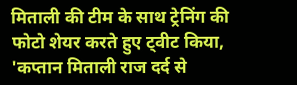मिताली की टीम के साथ ट्रेनिंग की फोटो शेयर करते हुए ट्वीट किया, 'कप्तान मिताली राज दर्द से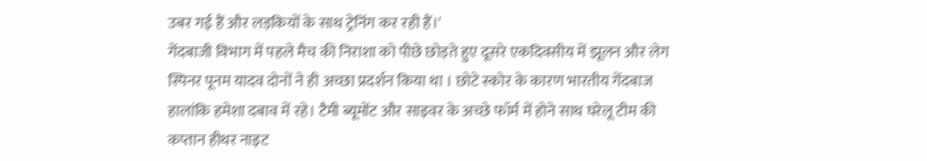उबर गई हैं और लड़कियों के साथ ट्रेनिंग कर रही हैं।'
गेंदबाजी विभाग में पहले मैच की निराशा को पीछे छोड़ते हुए दूसरे एकदिवसीय में झूलन और लेग स्पिनर पूनम यादव दोनों ने ही अच्छा प्रदर्शन किया था । छोटे स्कोर के कारण भारतीय गेंदबाज हालांकि हमेशा दबाव में रहे। टैमी ब्यूमोंट और साइवर के अच्छे फॉर्म में होने साथ घरेलू टीम की कप्तान हीथर नाइट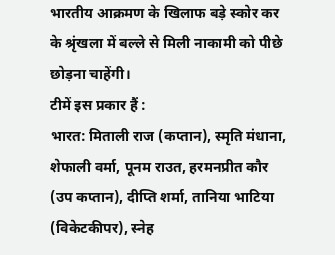भारतीय आक्रमण के खिलाफ बड़े स्कोर कर के श्रृंखला में बल्ले से मिली नाकामी को पीछे छोड़ना चाहेंगी।
टीमें इस प्रकार हैं :
भारत: मिताली राज (कप्तान), स्मृति मंधाना, शेफाली वर्मा, पूनम राउत, हरमनप्रीत कौर (उप कप्तान), दीप्ति शर्मा, तानिया भाटिया (विकेटकीपर), स्नेह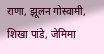राणा, झूलन गोस्वामी, शिखा पांडे, जेमिमा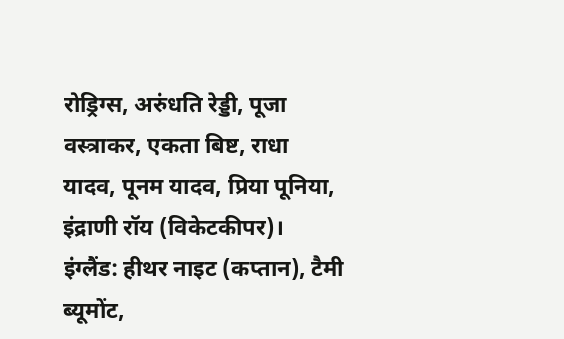रोड्रिग्स, अरुंधति रेड्डी, पूजा वस्त्राकर, एकता बिष्ट, राधा यादव, पूनम यादव, प्रिया पूनिया, इंद्राणी रॉय (विकेटकीपर)।
इंग्लैंड: हीथर नाइट (कप्तान), टैमी ब्यूमोंट,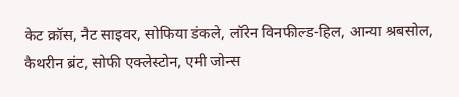केट क्रॉस, नैट साइवर, सोफिया डंकले, लॉरेन विनफील्ड-हिल, आन्या श्रबसोल, कैथरीन ब्रंट, सोफी एक्लेस्टोन, एमी जोन्स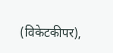(विकेटकीपर),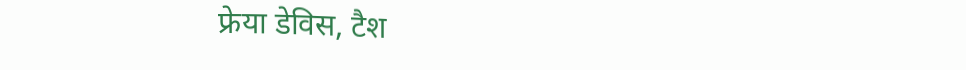फ्रेया डेविस, टैश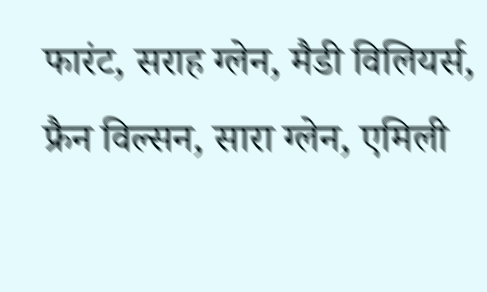फारंट, सराह ग्लेन, मैडी विलियर्स, फ्रैन विल्सन, सारा ग्लेन, एमिली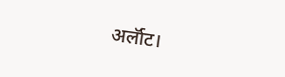अर्लॉट।